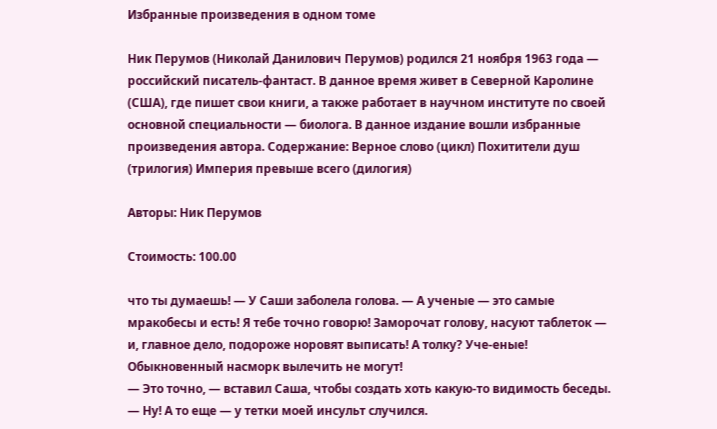Избранные произведения в одном томе

Ник Перумов (Николай Данилович Перумов) родился 21 ноября 1963 года — российский писатель-фантаст. В данное время живет в Северной Каролине (США), где пишет свои книги, а также работает в научном институте по своей основной специальности — биолога. В данное издание вошли избранные произведения автора. Содержание: Верное слово (цикл) Похитители душ (трилогия) Империя превыше всего (дилогия)

Авторы: Ник Перумов

Стоимость: 100.00

что ты думаешь! — У Саши заболела голова. — А ученые — это самые мракобесы и есть! Я тебе точно говорю! Заморочат голову, насуют таблеток — и, главное дело, подороже норовят выписать! А толку? Уче-еные! Обыкновенный насморк вылечить не могут!
— Это точно, — вставил Саша, чтобы создать хоть какую-то видимость беседы.
— Ну! А то еще — у тетки моей инсульт случился.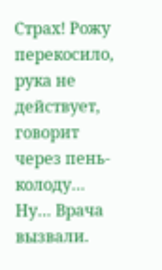Страх! Рожу перекосило, рука не действует, говорит через пень-колоду… Ну… Врача вызвали.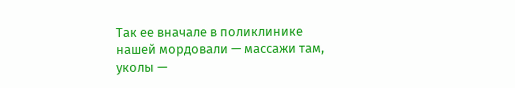Так ее вначале в поликлинике нашей мордовали — массажи там, уколы —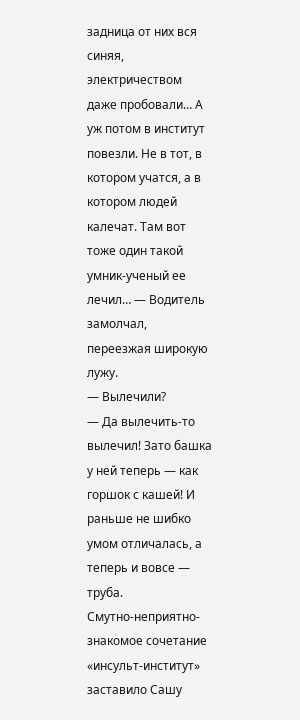задница от них вся синяя, электричеством даже пробовали… А уж потом в институт повезли. Не в тот, в котором учатся, а в котором людей калечат. Там вот тоже один такой умник-ученый ее лечил… — Водитель замолчал, переезжая широкую лужу.
— Вылечили?
— Да вылечить-то вылечил! Зато башка у ней теперь — как горшок с кашей! И раньше не шибко умом отличалась, а теперь и вовсе — труба.
Смутно-неприятно-знакомое сочетание «инсульт-институт» заставило Сашу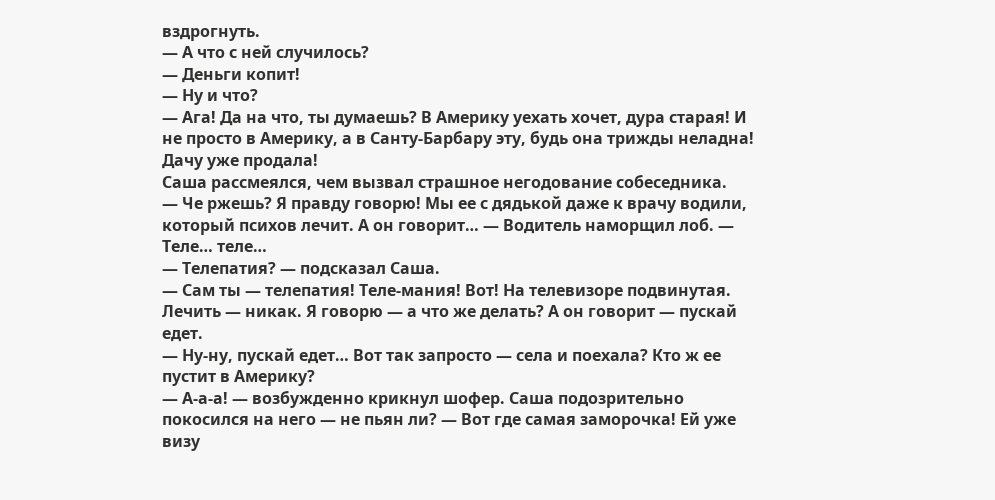вздрогнуть.
— А что с ней случилось?
— Деньги копит!
— Ну и что?
— Ага! Да на что, ты думаешь? В Америку уехать хочет, дура старая! И не просто в Америку, а в Санту-Барбару эту, будь она трижды неладна! Дачу уже продала!
Саша рассмеялся, чем вызвал страшное негодование собеседника.
— Че ржешь? Я правду говорю! Мы ее с дядькой даже к врачу водили, который психов лечит. А он говорит… — Водитель наморщил лоб. — Теле… теле…
— Телепатия? — подсказал Саша.
— Сам ты — телепатия! Теле-мания! Вот! На телевизоре подвинутая. Лечить — никак. Я говорю — а что же делать? А он говорит — пускай едет.
— Ну-ну, пускай едет… Вот так запросто — села и поехала? Кто ж ее пустит в Америку?
— А-а-а! — возбужденно крикнул шофер. Саша подозрительно покосился на него — не пьян ли? — Вот где самая заморочка! Ей уже визу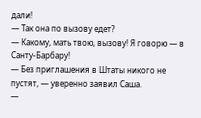дали!
— Так она по вызову едет?
— Какому, мать твою, вызову! Я говорю — в Санту-Барбару!
— Без приглашения в Штаты никого не пустят, — уверенно заявил Саша.
—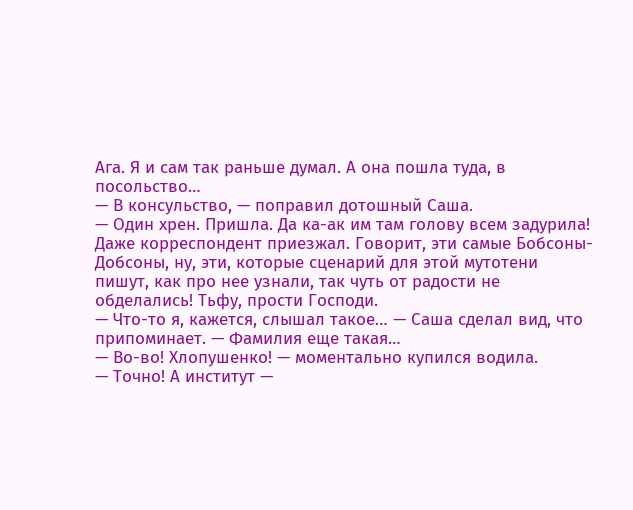Ага. Я и сам так раньше думал. А она пошла туда, в посольство…
— В консульство, — поправил дотошный Саша.
— Один хрен. Пришла. Да ка-ак им там голову всем задурила! Даже корреспондент приезжал. Говорит, эти самые Бобсоны-Добсоны, ну, эти, которые сценарий для этой мутотени пишут, как про нее узнали, так чуть от радости не обделались! Тьфу, прости Господи.
— Что-то я, кажется, слышал такое… — Саша сделал вид, что припоминает. — Фамилия еще такая…
— Во-во! Хлопушенко! — моментально купился водила.
— Точно! А институт —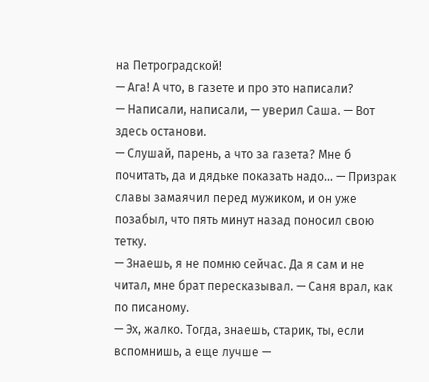на Петроградской!
— Ага! А что, в газете и про это написали?
— Написали, написали, — уверил Саша. — Вот здесь останови.
— Слушай, парень, а что за газета? Мне б почитать, да и дядьке показать надо… — Призрак славы замаячил перед мужиком, и он уже позабыл, что пять минут назад поносил свою тетку.
— Знаешь, я не помню сейчас. Да я сам и не читал, мне брат пересказывал. — Саня врал, как по писаному.
— Эх, жалко. Тогда, знаешь, старик, ты, если вспомнишь, а еще лучше —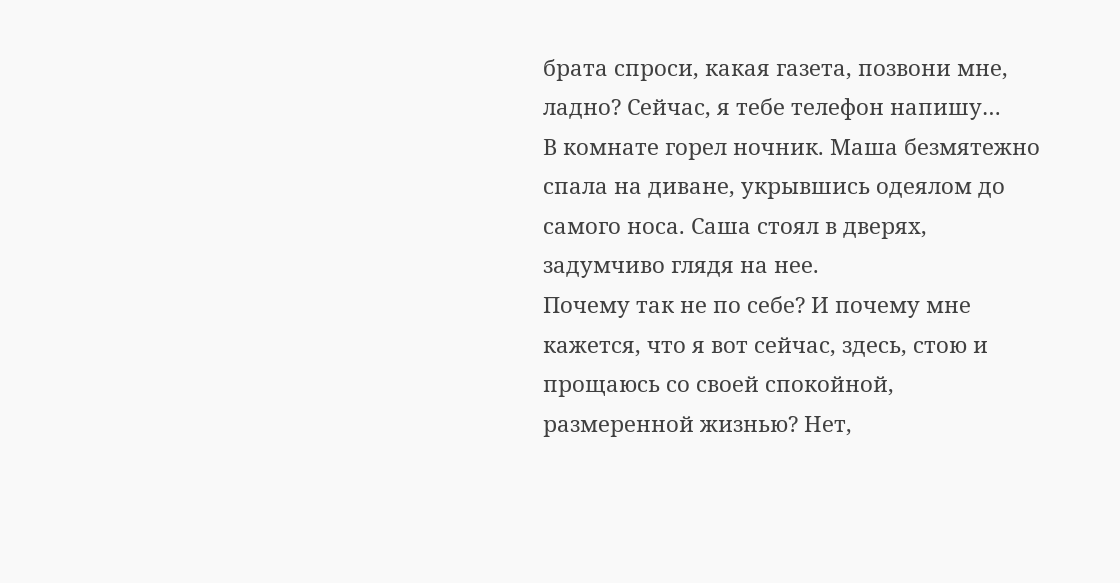брата спроси, какая газета, позвони мне, ладно? Сейчас, я тебе телефон напишу…
В комнате горел ночник. Маша безмятежно спала на диване, укрывшись одеялом до самого носа. Саша стоял в дверях, задумчиво глядя на нее.
Почему так не по себе? И почему мне кажется, что я вот сейчас, здесь, стою и прощаюсь со своей спокойной, размеренной жизнью? Нет,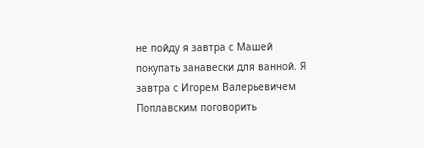не пойду я завтра с Машей покупать занавески для ванной. Я завтра с Игорем Валерьевичем Поплавским поговорить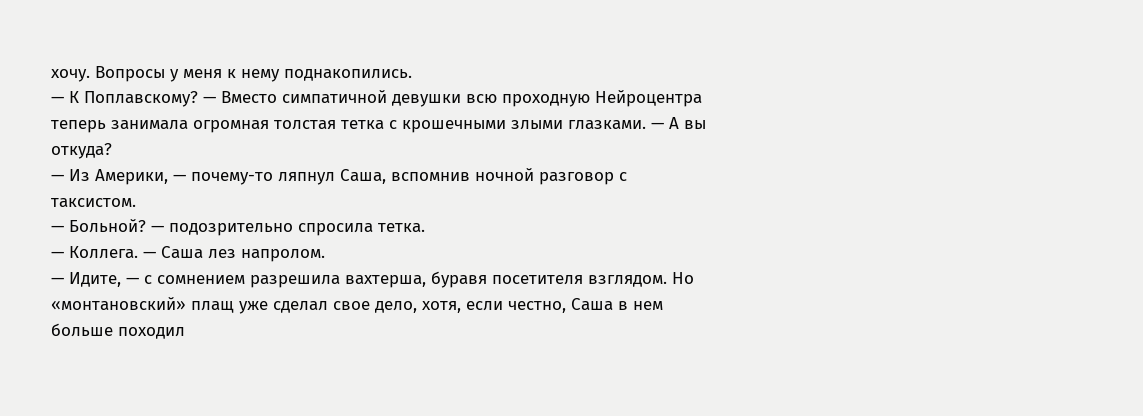хочу. Вопросы у меня к нему поднакопились.
— К Поплавскому? — Вместо симпатичной девушки всю проходную Нейроцентра теперь занимала огромная толстая тетка с крошечными злыми глазками. — А вы откуда?
— Из Америки, — почему-то ляпнул Саша, вспомнив ночной разговор с таксистом.
— Больной? — подозрительно спросила тетка.
— Коллега. — Саша лез напролом.
— Идите, — с сомнением разрешила вахтерша, буравя посетителя взглядом. Но «монтановский» плащ уже сделал свое дело, хотя, если честно, Саша в нем больше походил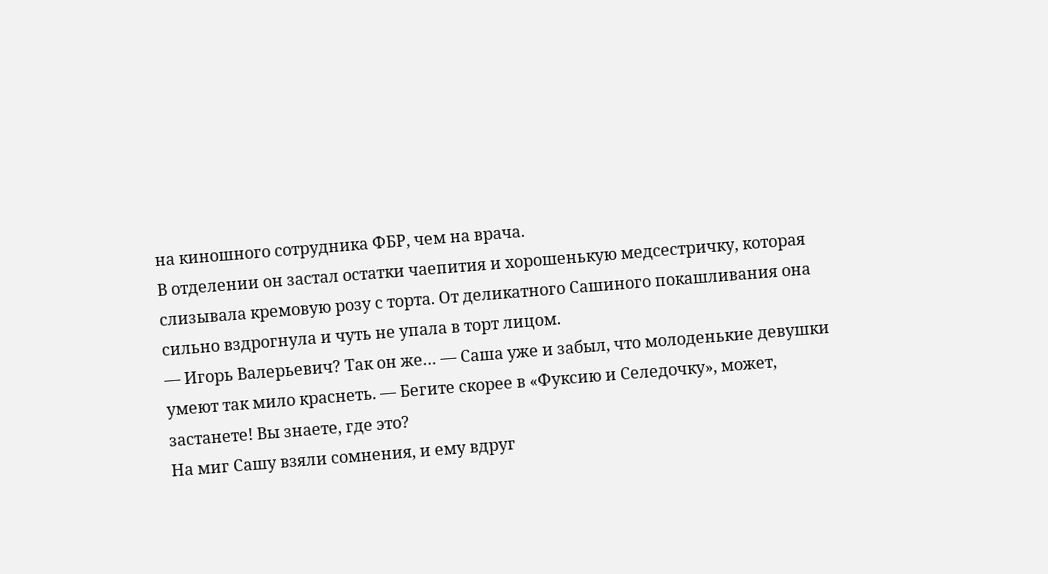на киношного сотрудника ФБР, чем на врача.
В отделении он застал остатки чаепития и хорошенькую медсестричку, которая слизывала кремовую розу с торта. От деликатного Сашиного покашливания она сильно вздрогнула и чуть не упала в торт лицом.
— Игорь Валерьевич? Так он же… — Саша уже и забыл, что молоденькие девушки умеют так мило краснеть. — Бегите скорее в «Фуксию и Селедочку», может, застанете! Вы знаете, где это?
На миг Сашу взяли сомнения, и ему вдруг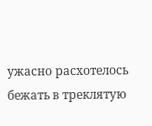ужасно расхотелось бежать в треклятую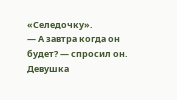«Селедочку».
— А завтра когда он будет? — спросил он.
Девушка